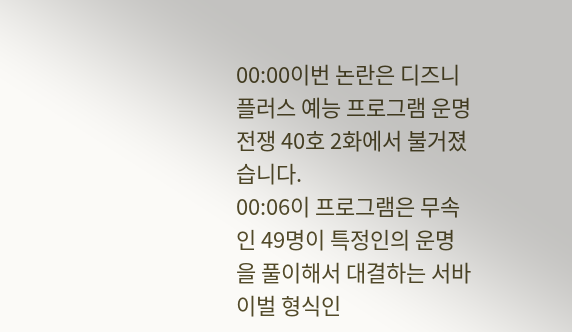00:00이번 논란은 디즈니 플러스 예능 프로그램 운명전쟁 40호 2화에서 불거졌습니다.
00:06이 프로그램은 무속인 49명이 특정인의 운명을 풀이해서 대결하는 서바이벌 형식인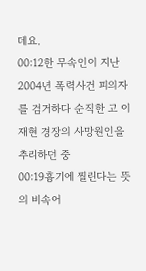데요.
00:12한 무속인이 지난 2004년 폭력사건 피의자를 검거하다 순직한 고 이재현 경장의 사망원인을 추리하던 중
00:19흉기에 찔린다는 뜻의 비속어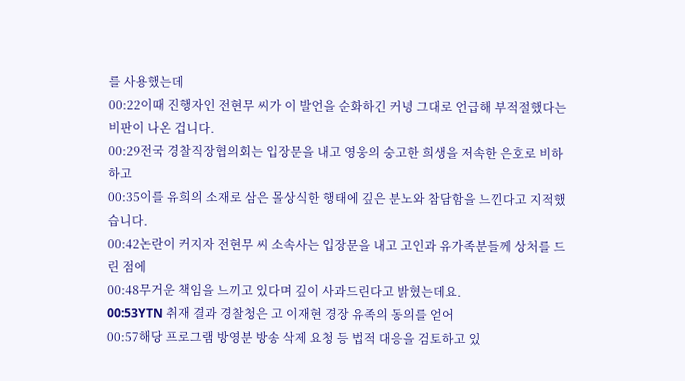를 사용했는데
00:22이때 진행자인 전현무 씨가 이 발언을 순화하긴 커녕 그대로 언급해 부적절했다는 비판이 나온 겁니다.
00:29전국 경찰직장협의회는 입장문을 내고 영웅의 숭고한 희생을 저속한 은호로 비하하고
00:35이를 유희의 소재로 삼은 몰상식한 행태에 깊은 분노와 참담함을 느낀다고 지적했습니다.
00:42논란이 커지자 전현무 씨 소속사는 입장문을 내고 고인과 유가족분들께 상처를 드린 점에
00:48무거운 책임을 느끼고 있다며 깊이 사과드린다고 밝혔는데요.
00:53YTN 취재 결과 경찰청은 고 이재현 경장 유족의 동의를 얻어
00:57해당 프로그램 방영분 방송 삭제 요청 등 법적 대응을 검토하고 있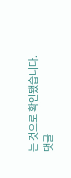는 것으로 확인됐습니다.
댓글